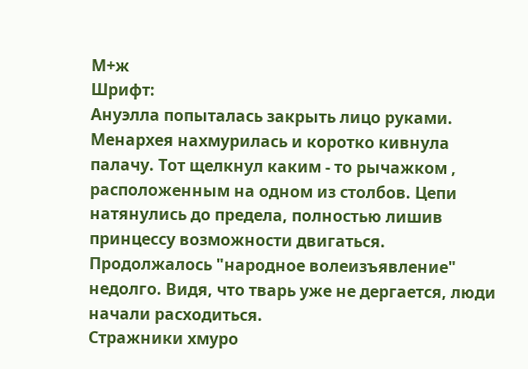М+ж
Шрифт:
Ануэлла попыталась закрыть лицо руками. Менархея нахмурилась и коротко кивнула палачу. Тот щелкнул каким - то рычажком , расположенным на одном из столбов. Цепи натянулись до предела, полностью лишив принцессу возможности двигаться.
Продолжалось "народное волеизъявление" недолго. Видя, что тварь уже не дергается, люди начали расходиться.
Стражники хмуро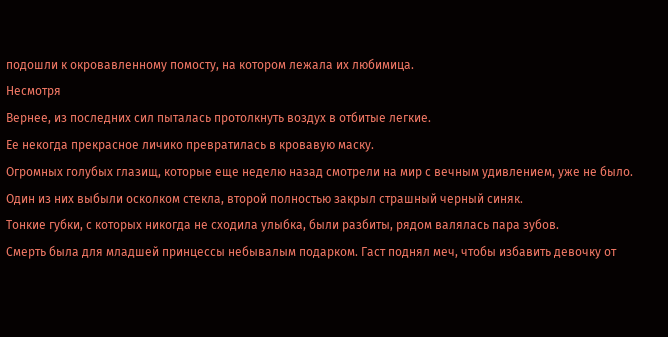подошли к окровавленному помосту, на котором лежала их любимица.
Несмотря
Вернее, из последних сил пыталась протолкнуть воздух в отбитые легкие.
Ее некогда прекрасное личико превратилась в кровавую маску.
Огромных голубых глазищ, которые еще неделю назад смотрели на мир с вечным удивлением, уже не было. Один из них выбыли осколком стекла, второй полностью закрыл страшный черный синяк.
Тонкие губки, с которых никогда не сходила улыбка, были разбиты, рядом валялась пара зубов.
Смерть была для младшей принцессы небывалым подарком. Гаст поднял меч, чтобы избавить девочку от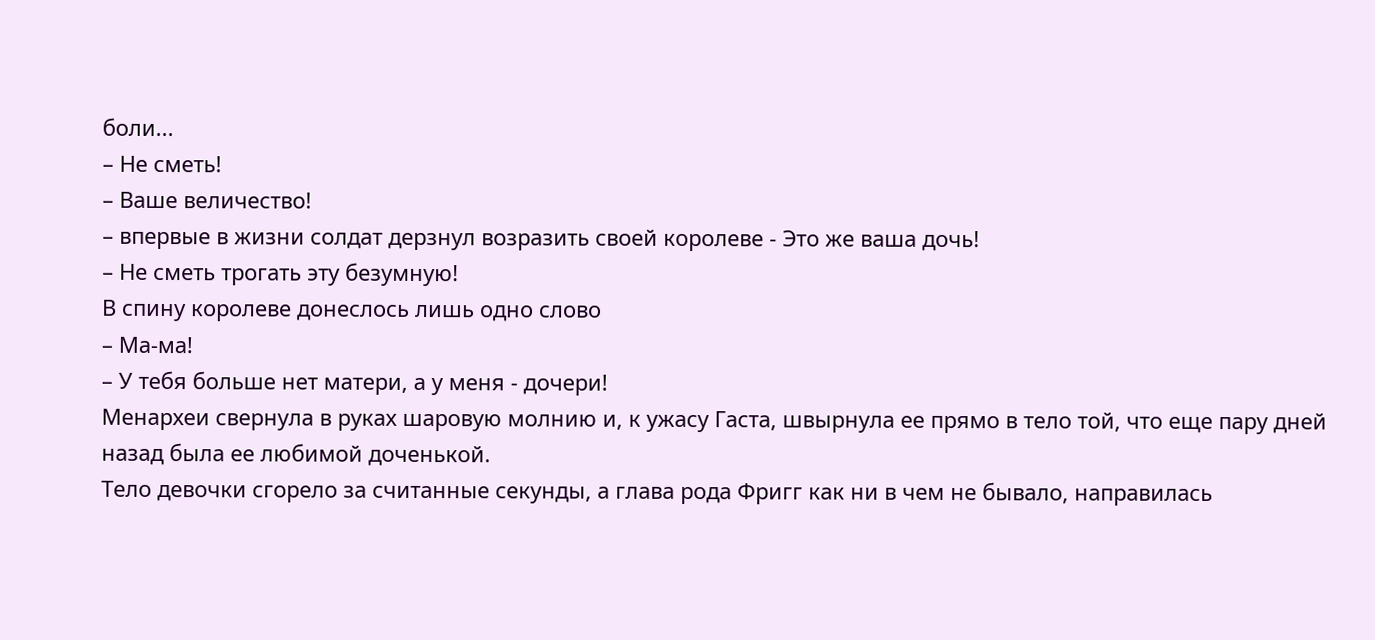боли...
– Не сметь!
– Ваше величество!
– впервые в жизни солдат дерзнул возразить своей королеве - Это же ваша дочь!
– Не сметь трогать эту безумную!
В спину королеве донеслось лишь одно слово
– Ма-ма!
– У тебя больше нет матери, а у меня - дочери!
Менархеи свернула в руках шаровую молнию и, к ужасу Гаста, швырнула ее прямо в тело той, что еще пару дней назад была ее любимой доченькой.
Тело девочки сгорело за считанные секунды, а глава рода Фригг как ни в чем не бывало, направилась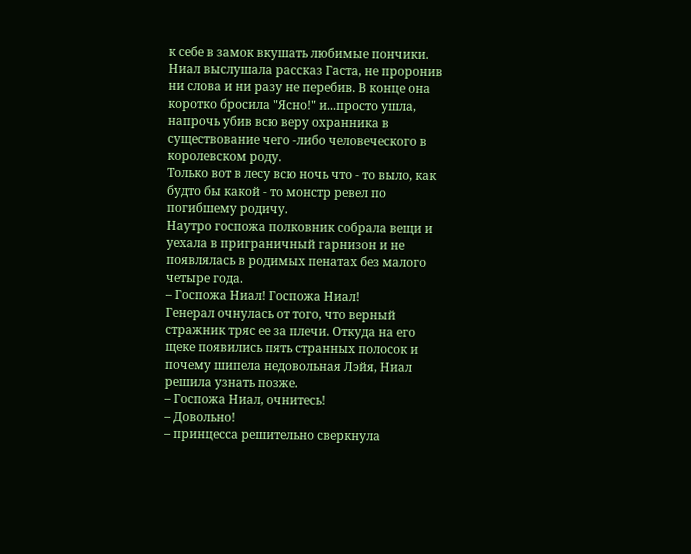к себе в замок вкушать любимые пончики.
Ниал выслушала рассказ Гаста, не проронив ни слова и ни разу не перебив. В конце она коротко бросила "Ясно!" и...просто ушла, напрочь убив всю веру охранника в существование чего -либо человеческого в королевском роду.
Только вот в лесу всю ночь что - то выло, как будто бы какой - то монстр ревел по погибшему родичу.
Наутро госпожа полковник собрала вещи и уехала в приграничный гарнизон и не появлялась в родимых пенатах без малого четыре года.
– Госпожа Ниал! Госпожа Ниал!
Генерал очнулась от того, что верный стражник тряс ее за плечи. Откуда на его щеке появились пять странных полосок и почему шипела недовольная Лэйя, Ниал решила узнать позже.
– Госпожа Ниал, очнитесь!
– Довольно!
– принцесса решительно сверкнула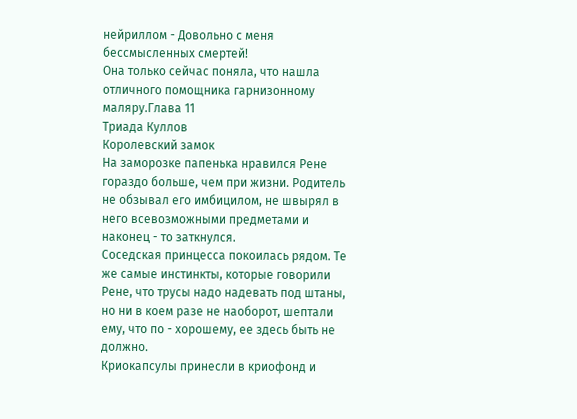нейриллом - Довольно с меня бессмысленных смертей!
Она только сейчас поняла, что нашла отличного помощника гарнизонному
маляру.Глава 11
Триада Куллов
Королевский замок
На заморозке папенька нравился Рене гораздо больше, чем при жизни. Родитель не обзывал его имбицилом, не швырял в него всевозможными предметами и наконец - то заткнулся.
Соседская принцесса покоилась рядом. Те же самые инстинкты, которые говорили Рене, что трусы надо надевать под штаны, но ни в коем разе не наоборот, шептали ему, что по - хорошему, ее здесь быть не должно.
Криокапсулы принесли в криофонд и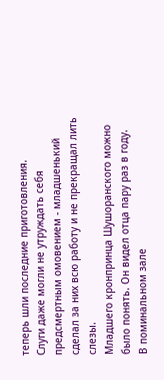теперь шли последние приготовления.
Слуги даже могли не утруждать себя предсмертным омовением - младшенький сделал за них всю работу и не прекращал лить слезы.
Младшего кронпринца Шушоранского можно было понять. Он видел отца пару раз в году.
В поминальном зале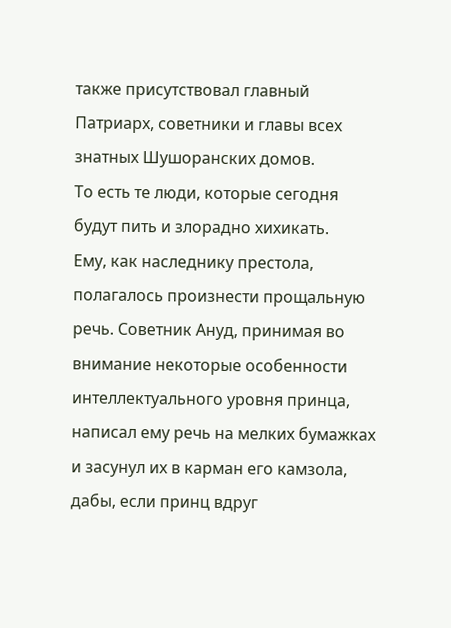также присутствовал главный Патриарх, советники и главы всех знатных Шушоранских домов.
То есть те люди, которые сегодня будут пить и злорадно хихикать.
Ему, как наследнику престола, полагалось произнести прощальную речь. Советник Ануд, принимая во внимание некоторые особенности интеллектуального уровня принца, написал ему речь на мелких бумажках и засунул их в карман его камзола, дабы, если принц вдруг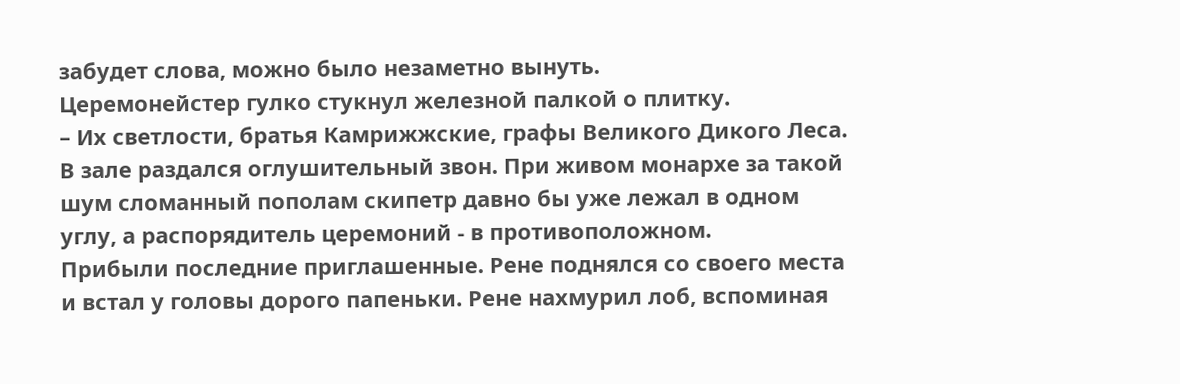забудет слова, можно было незаметно вынуть.
Церемонейстер гулко стукнул железной палкой о плитку.
– Их светлости, братья Камрижжские, графы Великого Дикого Леса.
В зале раздался оглушительный звон. При живом монархе за такой шум сломанный пополам скипетр давно бы уже лежал в одном углу, а распорядитель церемоний - в противоположном.
Прибыли последние приглашенные. Рене поднялся со своего места и встал у головы дорого папеньки. Рене нахмурил лоб, вспоминая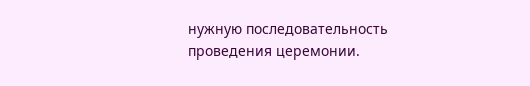нужную последовательность проведения церемонии.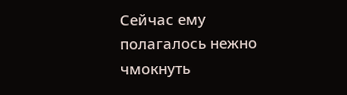Сейчас ему полагалось нежно чмокнуть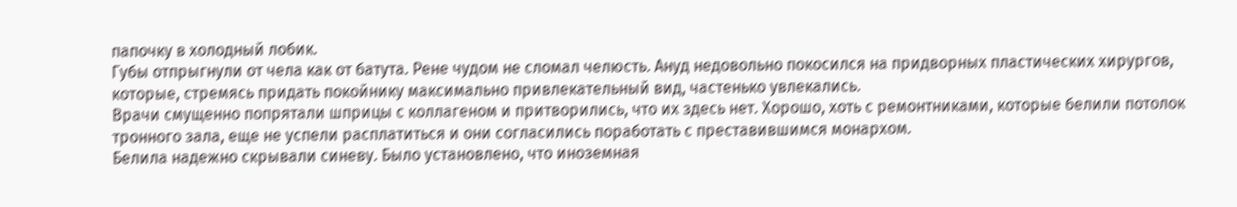папочку в холодный лобик.
Губы отпрыгнули от чела как от батута. Рене чудом не сломал челюсть. Ануд недовольно покосился на придворных пластических хирургов, которые, стремясь придать покойнику максимально привлекательный вид, частенько увлекались.
Врачи смущенно попрятали шприцы с коллагеном и притворились, что их здесь нет. Хорошо, хоть с ремонтниками, которые белили потолок тронного зала, еще не успели расплатиться и они согласились поработать с преставившимся монархом.
Белила надежно скрывали синеву. Было установлено, что иноземная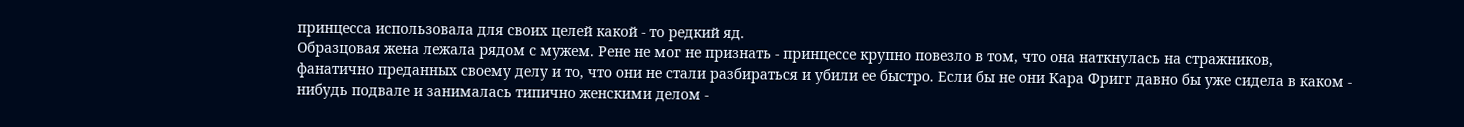принцесса использовала для своих целей какой - то редкий яд.
Образцовая жена лежала рядом с мужем. Рене не мог не признать - принцессе крупно повезло в том, что она наткнулась на стражников, фанатично преданных своему делу и то, что они не стали разбираться и убили ее быстро. Если бы не они Кара Фригг давно бы уже сидела в каком - нибудь подвале и занималась типично женскими делом -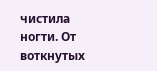чистила ногти. От воткнутых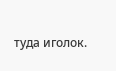туда иголок.